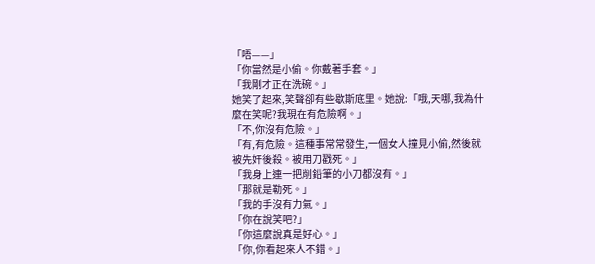「唔——」
「你當然是小偷。你戴著手套。」
「我剛才正在洗碗。」
她笑了起來,笑聲卻有些歇斯底里。她說:「哦,天哪,我為什麼在笑呢?我現在有危險啊。」
「不,你沒有危險。」
「有,有危險。這種事常常發生,一個女人撞見小偷,然後就被先奸後殺。被用刀戳死。」
「我身上連一把削鉛筆的小刀都沒有。」
「那就是勒死。」
「我的手沒有力氣。」
「你在說笑吧?」
「你這麼說真是好心。」
「你,你看起來人不錯。」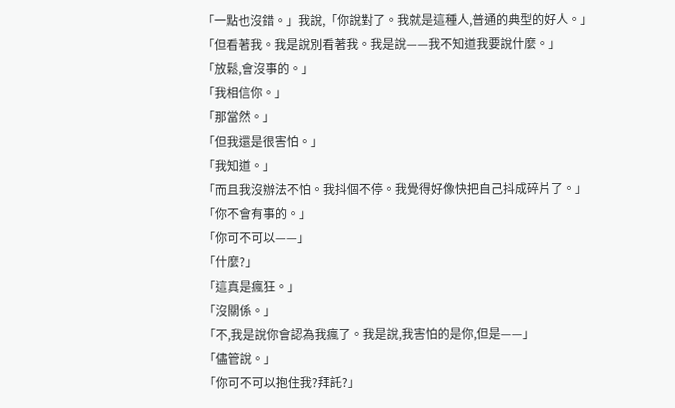「一點也沒錯。」我說,「你說對了。我就是這種人,普通的典型的好人。」
「但看著我。我是說別看著我。我是說——我不知道我要說什麼。」
「放鬆,會沒事的。」
「我相信你。」
「那當然。」
「但我還是很害怕。」
「我知道。」
「而且我沒辦法不怕。我抖個不停。我覺得好像快把自己抖成碎片了。」
「你不會有事的。」
「你可不可以——」
「什麼?」
「這真是瘋狂。」
「沒關係。」
「不,我是說你會認為我瘋了。我是說,我害怕的是你,但是——」
「儘管說。」
「你可不可以抱住我?拜託?」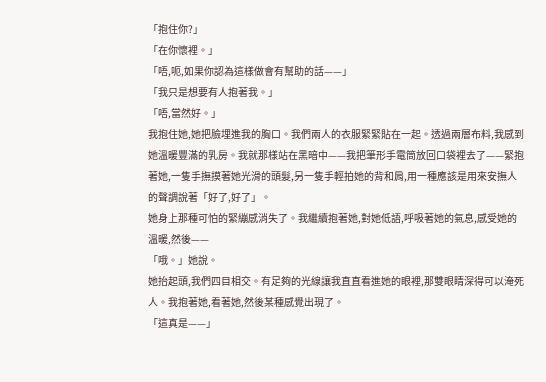「抱住你?」
「在你懷裡。」
「唔,呃,如果你認為這樣做會有幫助的話——」
「我只是想要有人抱著我。」
「唔,當然好。」
我抱住她,她把臉埋進我的胸口。我們兩人的衣服緊緊貼在一起。透過兩層布料,我感到她溫暖豐滿的乳房。我就那樣站在黑暗中——我把筆形手電筒放回口袋裡去了——緊抱著她,一隻手撫摸著她光滑的頭髮,另一隻手輕拍她的背和肩,用一種應該是用來安撫人的聲調說著「好了,好了」。
她身上那種可怕的緊繃感消失了。我繼續抱著她,對她低語,呼吸著她的氣息,感受她的溫暖,然後——
「哦。」她說。
她抬起頭,我們四目相交。有足夠的光線讓我直直看進她的眼裡,那雙眼睛深得可以淹死人。我抱著她,看著她,然後某種感覺出現了。
「這真是——」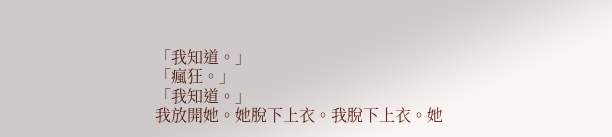「我知道。」
「瘋狂。」
「我知道。」
我放開她。她脫下上衣。我脫下上衣。她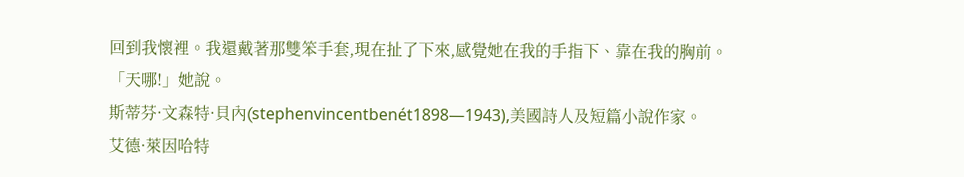回到我懷裡。我還戴著那雙笨手套,現在扯了下來,感覺她在我的手指下、靠在我的胸前。
「天哪!」她說。
斯蒂芬·文森特·貝內(stephenvincentbenét1898—1943),美國詩人及短篇小說作家。
艾德·萊因哈特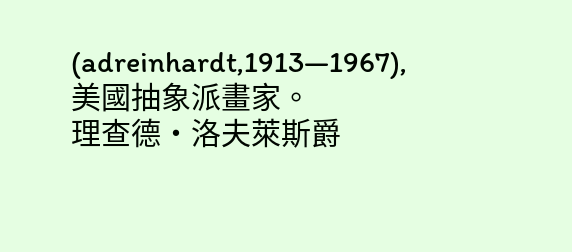(adreinhardt,1913—1967),美國抽象派畫家。
理查德·洛夫萊斯爵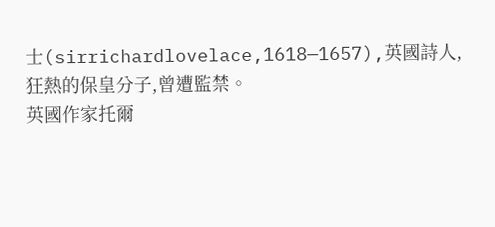士(sirrichardlovelace,1618—1657),英國詩人,狂熱的保皇分子,曾遭監禁。
英國作家托爾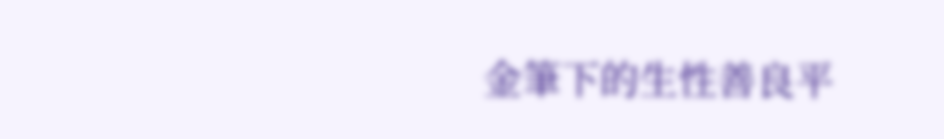金筆下的生性善良平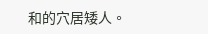和的穴居矮人。